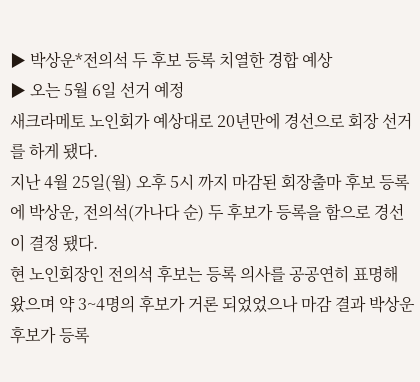▶ 박상운*전의석 두 후보 등록 치열한 경합 예상
▶ 오는 5월 6일 선거 예정
새크라메토 노인회가 예상대로 20년만에 경선으로 회장 선거를 하게 됐다.
지난 4월 25일(월) 오후 5시 까지 마감된 회장출마 후보 등록에 박상운, 전의석(가나다 순) 두 후보가 등록을 함으로 경선이 결정 됐다.
현 노인회장인 전의석 후보는 등록 의사를 공공연히 표명해 왔으며 약 3~4명의 후보가 거론 되었었으나 마감 결과 박상운 후보가 등록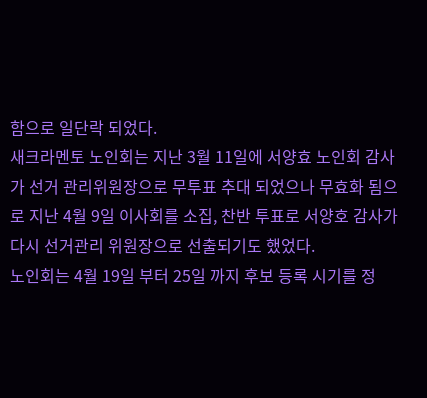함으로 일단락 되었다.
새크라멘토 노인회는 지난 3월 11일에 서양효 노인회 감사가 선거 관리위원장으로 무투표 추대 되었으나 무효화 됨으로 지난 4월 9일 이사회를 소집, 찬반 투표로 서양호 감사가 다시 선거관리 위원장으로 선출되기도 했었다.
노인회는 4월 19일 부터 25일 까지 후보 등록 시기를 정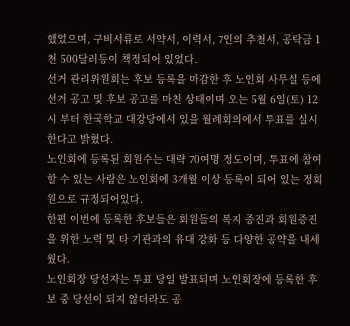했었으며, 구비서류로 서약서, 이력서, 7인의 추천서, 공탁금 1천 500달러등이 책정되어 있었다.
선거 관리위원회는 후보 등록을 마감한 후 노인회 사무실 등에 선거 공고 및 후보 공고를 마친 상태이며 오는 5월 6일(토) 12시 부터 한국학교 대강당에서 있을 월례회의에서 투표를 실시 한다고 밝혔다.
노인회에 등록된 회원수는 대략 70여명 정도이며, 투표에 참여 할 수 있는 사람은 노인회에 3개월 이상 등록이 되어 있는 정회원으로 규정되어있다.
한편 이번에 등록한 후보들은 회원들의 복지 증진과 회원증진을 위한 노력 및 타 기관과의 유대 강화 등 다양한 공약을 내세 웠다.
노인회장 당선자는 투표 당일 발표되며 노인회장에 등록한 후보 중 당선이 되지 않더라도 공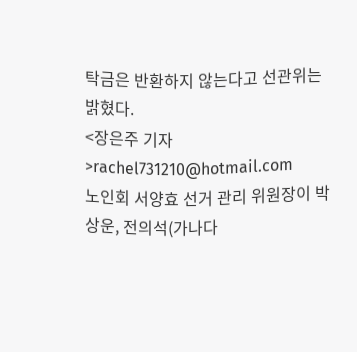탁금은 반환하지 않는다고 선관위는 밝혔다.
<장은주 기자>rachel731210@hotmail.com
노인회 서양효 선거 관리 위원장이 박상운, 전의석(가나다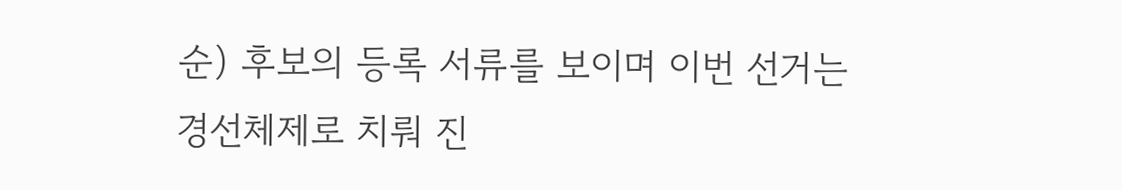순) 후보의 등록 서류를 보이며 이번 선거는 경선체제로 치뤄 진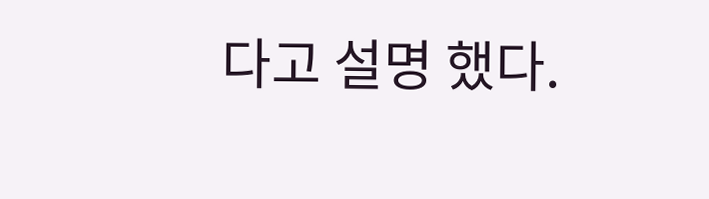다고 설명 했다.